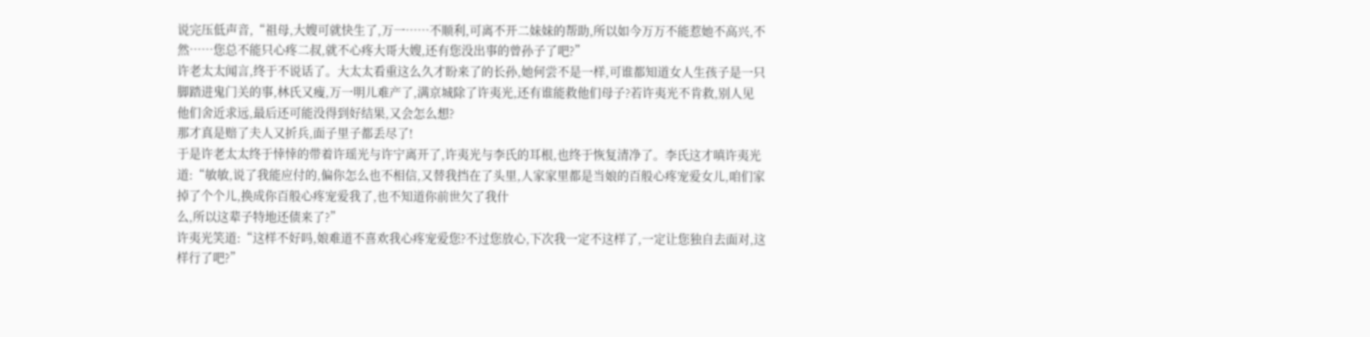说完压低声音,“祖母,大嫂可就快生了,万一……不顺利,可离不开二妹妹的帮助,所以如今万万不能惹她不高兴,不然……您总不能只心疼二叔,就不心疼大哥大嫂,还有您没出事的曾孙子了吧?”
许老太太闻言,终于不说话了。大太太看重这么久才盼来了的长孙,她何尝不是一样,可谁都知道女人生孩子是一只脚踏进鬼门关的事,林氏又瘦,万一明儿难产了,满京城除了许夷光,还有谁能救他们母子?若许夷光不肯救,别人见
他们舍近求远,最后还可能没得到好结果,又会怎么想?
那才真是赔了夫人又折兵,面子里子都丢尽了!
于是许老太太终于悻悻的带着许瑶光与许宁离开了,许夷光与李氏的耳根,也终于恢复清净了。李氏这才嗔许夷光道:“敏敏,说了我能应付的,偏你怎么也不相信,又替我挡在了头里,人家家里都是当娘的百般心疼宠爱女儿,咱们家掉了个个儿,换成你百般心疼宠爱我了,也不知道你前世欠了我什
么,所以这辈子特地还债来了?”
许夷光笑道:“这样不好吗,娘难道不喜欢我心疼宠爱您?不过您放心,下次我一定不这样了,一定让您独自去面对,这样行了吧?”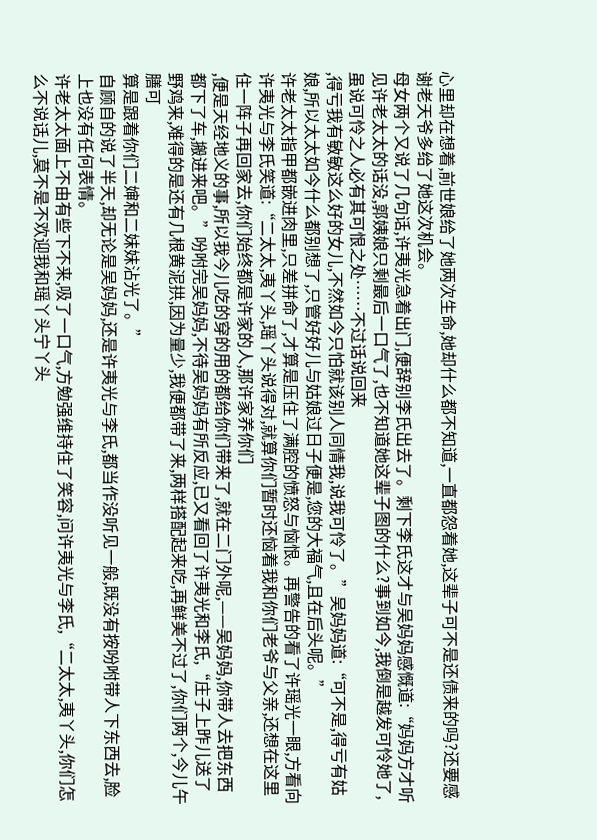心里却在想着,前世娘给了她两次生命,她却什么都不知道,一直都怨着她,这辈子可不是还债来的吗?还要感谢老天爷多给了她这次机会。
母女两个又说了几句话,许夷光急着出门,便辞别李氏出去了。剩下李氏这才与吴妈妈感慨道:“妈妈方才听见许老太太的话没,郭姨娘只剩最后一口气了,也不知道她这辈子图的什么?事到如今,我倒是越发可怜她了,虽说可怜之人必有其可恨之处……不过话说回来
,得亏我有敏敏这么好的女儿,不然如今只怕就该别人同情我,说我可怜了。”吴妈妈道:“可不是,得亏有姑娘,所以太太如今什么都别想了,只管好好儿与姑娘过日子便是,您的大福气,且在后头呢。”
许老太太指甲都嵌进肉里,只差拼命了,才算是压住了满腔的愤怒与恼恨。再警告的看了许瑶光一眼,方看向许夷光与李氏笑道:“二太太,夷丫头,瑶丫头说得对,就算你们暂时还恼着我和你们老爷与父亲,还想在这里住一阵子再回家去,你们始终都是许家的人,那许家养你们
,便是天经地义的事,所以我今儿吃的穿的用的都给你们带来了,就在二门外呢,——吴妈妈,你带人去把东西都下了车,搬进来吧。”吩咐完吴妈妈,不待吴妈妈有所反应,已又看回了许夷光和李氏,“庄子上昨儿送了野鸡来,难得的是还有几根黄泥拱,因为量少,我便都带了来,两样搭配起来吃,再鲜美不过了,你们两个,今儿午膳可
算是跟着你们二婶和二妹妹沾光了。”
自顾自的说了半天,却无论是吴妈妈,还是许夷光与李氏,都当作没听见一般,既没有按吩咐带人下东西去,脸上也没有任何表情。
许老太太面上不由有些下不来,吸了一口气,方勉强维持住了笑容,问许夷光与李氏,“二太太,夷丫头,你们怎么不说话儿,莫不是不欢迎我和瑶丫头宁丫头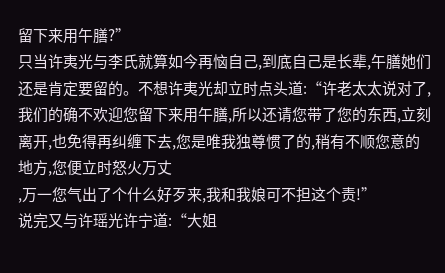留下来用午膳?”
只当许夷光与李氏就算如今再恼自己,到底自己是长辈,午膳她们还是肯定要留的。不想许夷光却立时点头道:“许老太太说对了,我们的确不欢迎您留下来用午膳,所以还请您带了您的东西,立刻离开,也免得再纠缠下去,您是唯我独尊惯了的,稍有不顺您意的地方,您便立时怒火万丈
,万一您气出了个什么好歹来,我和我娘可不担这个责!”
说完又与许瑶光许宁道:“大姐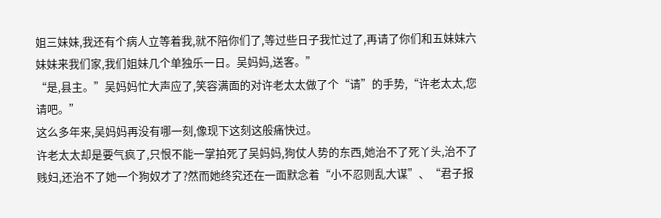姐三妹妹,我还有个病人立等着我,就不陪你们了,等过些日子我忙过了,再请了你们和五妹妹六妹妹来我们家,我们姐妹几个单独乐一日。吴妈妈,送客。”
“是,县主。”吴妈妈忙大声应了,笑容满面的对许老太太做了个“请”的手势,“许老太太,您请吧。”
这么多年来,吴妈妈再没有哪一刻,像现下这刻这般痛快过。
许老太太却是要气疯了,只恨不能一掌拍死了吴妈妈,狗仗人势的东西,她治不了死丫头,治不了贱妇,还治不了她一个狗奴才了?然而她终究还在一面默念着“小不忍则乱大谋”、“君子报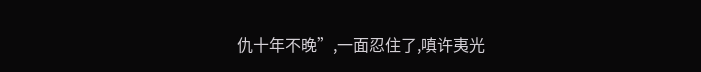仇十年不晚”,一面忍住了,嗔许夷光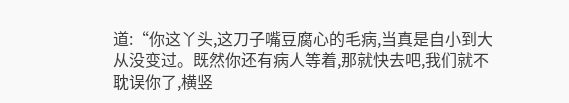道:“你这丫头,这刀子嘴豆腐心的毛病,当真是自小到大从没变过。既然你还有病人等着,那就快去吧,我们就不耽误你了,横竖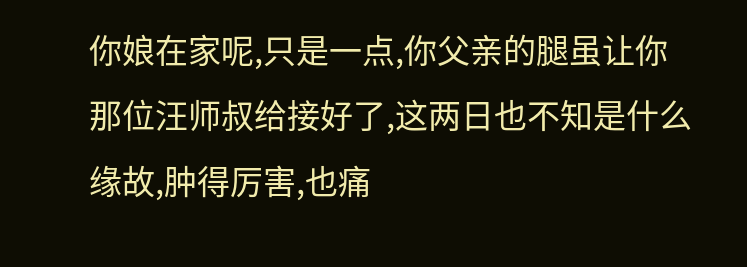你娘在家呢,只是一点,你父亲的腿虽让你那位汪师叔给接好了,这两日也不知是什么缘故,肿得厉害,也痛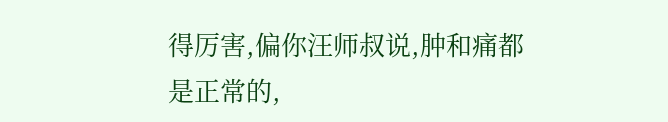得厉害,偏你汪师叔说,肿和痛都是正常的,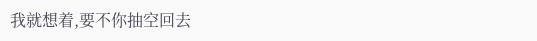我就想着,要不你抽空回去